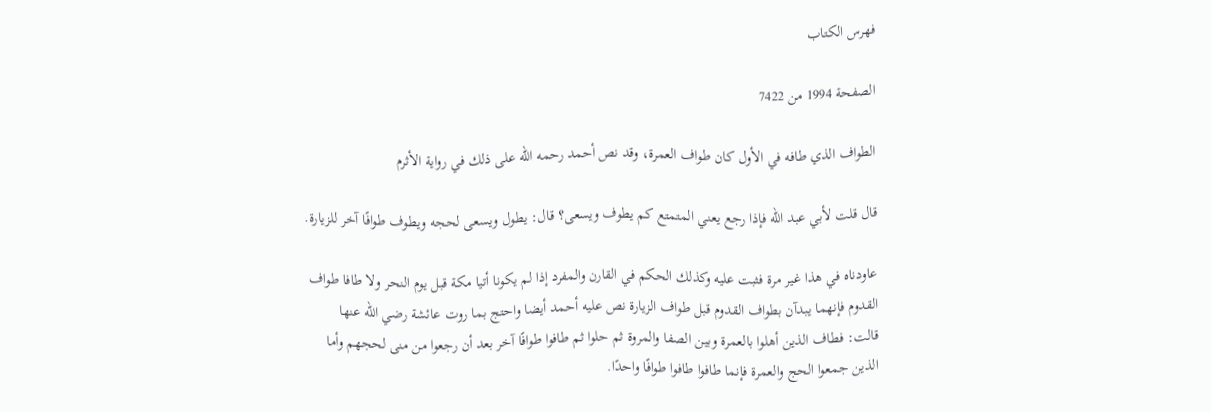فهرس الكتاب

الصفحة 1994 من 7422

الطواف الذي طافه في الأول كان طواف العمرة، وقد نص أحمد رحمه الله على ذلك في رواية الأثرم

قال قلت لأبي عبد الله فإذا رجع يعني المتمتع كم يطوف ويسعى؟ قال: يطول ويسعى لحجه ويطوف طوافًا آخر للزيارة.

عاودناه في هذا غير مرة فثبت عليه وكذلك الحكم في القارن والمفرد إذا لم يكونا أتيا مكة قبل يوم النحر ولا طافا طواف القدوم فإنهما يبدآن بطواف القدوم قبل طواف الزيارة نص عليه أحمد أيضا واحتج بما روت عائشة رضي الله عنها قالت: فطاف الذين أهلوا بالعمرة وبين الصفا والمروة ثم حلوا ثم طافوا طوافًا آخر بعد أن رجعوا من منى لحجهم وأما الذين جمعوا الحج والعمرة فإنما طافوا طافوا طوافًا واحدًا.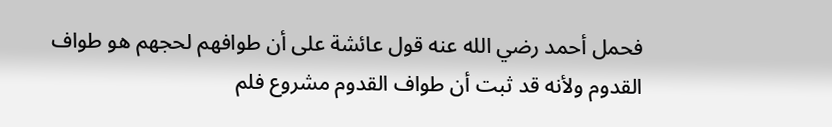فحمل أحمد رضي الله عنه قول عائشة على أن طوافهم لحجهم هو طواف القدوم ولأنه قد ثبت أن طواف القدوم مشروع فلم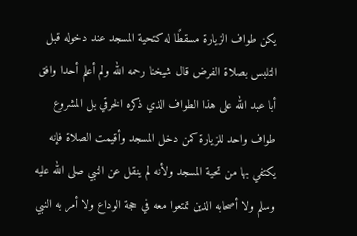يكن طواف الزيارة مسقطًا له كتحية المسجد عند دخوله قبل التلبس بصلاة الفرض قال شيخنا رحمه الله ولم أعلم أحدا وافق أبا عبد الله على هذا الطواف الذي ذكره الخرقي بل المشروع طواف واحد للزيارة كمن دخل المسجد وأقيمت الصلاة فإنه يكتفي بها من تحية المسجد ولأنه لم ينقل عن النبي صلى الله عليه وسلم ولا أصحابه الذين تمتعوا معه في حجة الوداع ولا أمر به النبي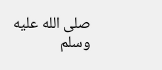صلى الله عليه وسلم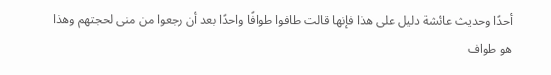أحدًا وحديث عائشة دليل على هذا فإنها قالت طافوا طوافًا واحدًا بعد أن رجعوا من منى لحجتهم وهذا هو طواف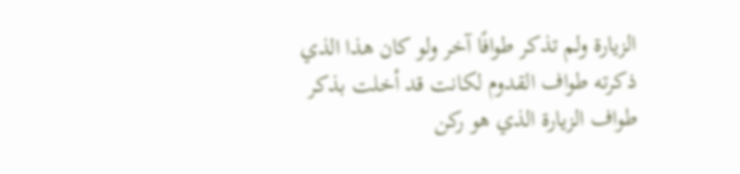الزيارة ولم تذكر طوافًا آخر ولو كان هذا الذي ذكرته طواف القدوم لكانت قد أخلت بذكر طواف الزيارة الذي هو ركن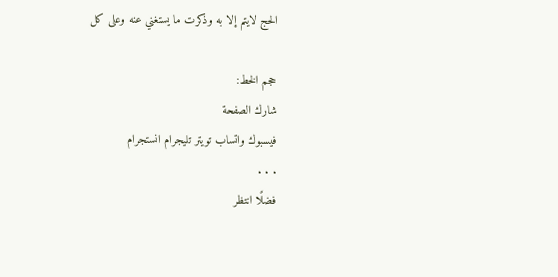الحج لايتم إلا به وذكرت ما يستغني عنه وعلى كل

حجم الخط:
شارك الصفحة
فيسبوك واتساب تويتر تليجرام انستجرام
. . .
فضلًا انتظر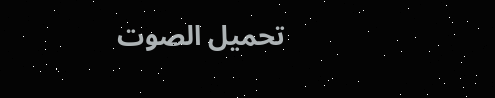تحميل الصوت